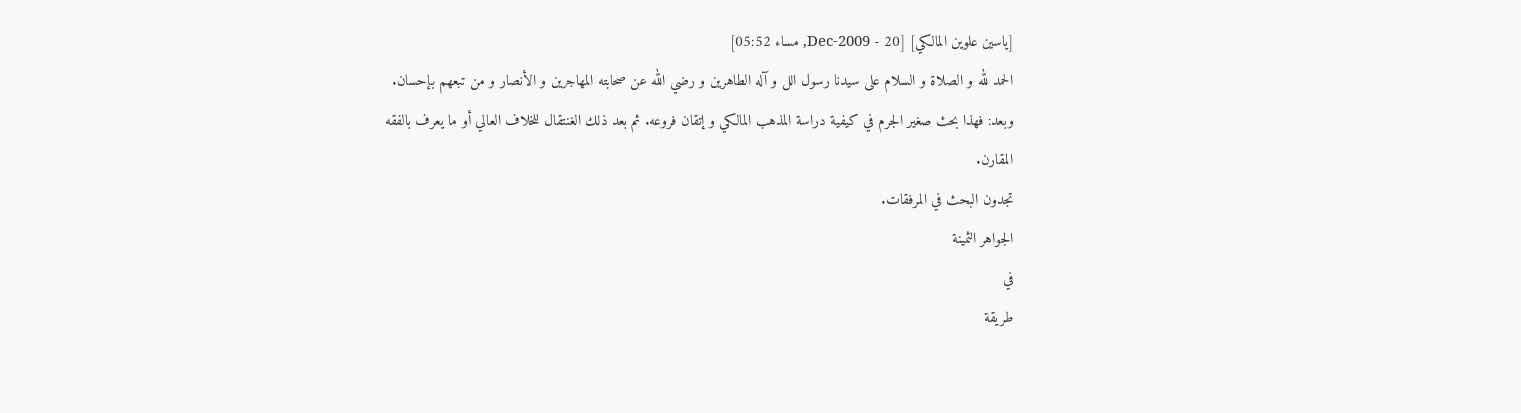[ياسين علوين المالكي] [20 - Dec-2009, مساء 05:52]
الحمد لله و الصلاة و السلام على سيدنا رسول الل و آله الطاهرين و رضي الله عن صحابته المهاجرين و الأنصار و من تبعهم بإحسان.
وبعد: فهذا بحث صغير الجرم في كيفية دراسة المذهب المالكي و إتقان فروعه. ثم بعد ذلك الغنتقال للخلاف العالي أو ما يعرف بالفقه المقارن.
تجدون البحث في المرفقات.
الجواهر الثمينة
في
طريقة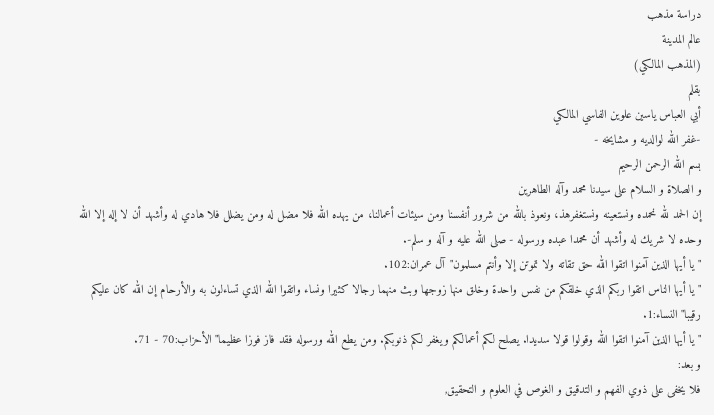دراسة مذهب
عالم المدينة
(المذهب المالكي)
بقلم
أبي العباس ياسين علوين الفاسي المالكي
-غفر الله لوالديه و مشايخه -
بسم الله الرحمن الرحيم
و الصلاة و السلام على سيدنا محمد وآله الطاهرين
إن الحمد لله نحمده ونستعينه ونستغفرهذ، ونعوذ بالله من شرور أنفسنا ومن سيئات أعمالنا، من يهده الله فلا مضل له ومن يضلل فلا هادي له وأشهد أن لا إله إلا الله وحده لا شريك له وأشهد أن محمدا عبده ورسوله - صلى الله عليه و آله و سلم-.
"يا أيها الذين آمنوا اتقوا الله حق تقاته ولا تموتن إلا وأنتم مسلمون"آل عمران:102.
"يا أيها الناس اتقوا ربكم الذي خلقكم من نفس واحدة وخلق منها زوجها وبث منهما رجالا كثيرا ونساء واتقوا الله الذي تساءلون به والأرحام إن الله كان عليكم رقيبا"النساء:1.
"يا أيها الذين آمنوا اتقوا الله وقولوا قولا سديدا. يصلح لكم أعمالكم ويغفر لكم ذنوبكم. ومن يطع الله ورسوله فقد فاز فوزا عظيما"الأحزاب:70 - 71.
و بعد:
فلا يخفى على ذوي الفهم و التدقيق و الغوص في العلوم و التحقيق,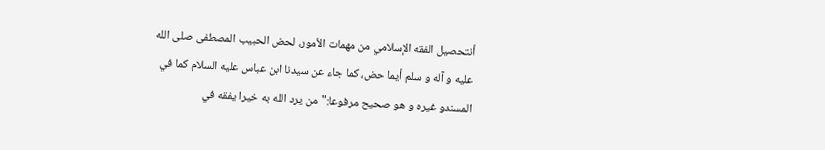أنتحصيل الفقه الإسلامي من مهمات الأمور، لحض الحبيب المصطفى صلى الله عليه و آله و سلم أيما حض، كما جاء عن سيدنا ابن عباس عليه السلام كما في المسندو غيره و هو صحيح مرفوعا:"من يرد الله به خيرا يفقه في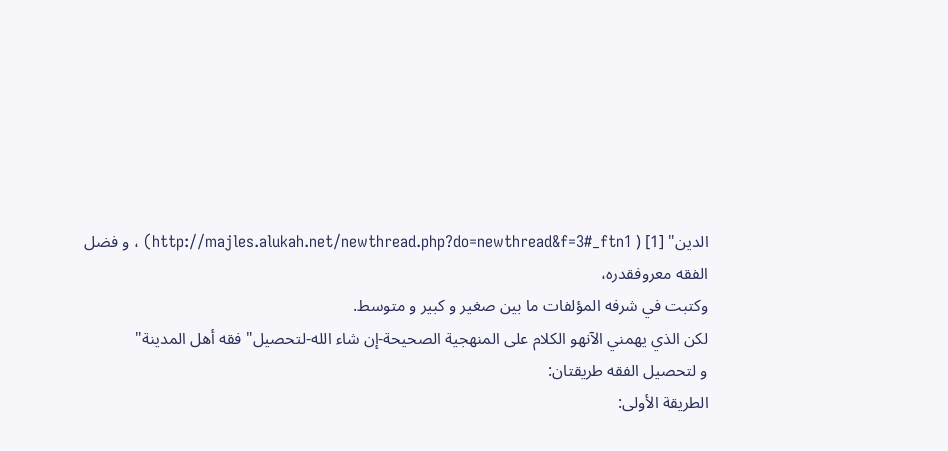الدين" [1] ( http://majles.alukah.net/newthread.php?do=newthread&f=3#_ftn1) ، و فضل الفقه معروفقدره،
وكتبت في شرفه المؤلفات ما بين صغير و كبير و متوسط.
لكن الذي يهمني الآنهو الكلام على المنهجية الصحيحة-إن شاء الله-لتحصيل"فقه أهل المدينة"
و لتحصيل الفقه طريقتان:
الطريقة الأولى: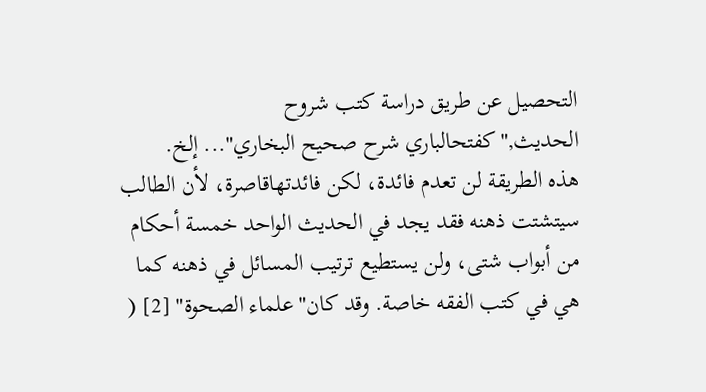التحصيل عن طريق دراسة كتب شروح الحديث,"كفتحالباري شرح صحيح البخاري"... إلخ.
هذه الطريقة لن تعدم فائدة، لكن فائدتهاقاصرة، لأن الطالب سيتشتت ذهنه فقد يجد في الحديث الواحد خمسة أحكام من أبواب شتى، ولن يستطيع ترتيب المسائل في ذهنه كما هي في كتب الفقه خاصة. وقد كان"علماء الصحوة" [2] (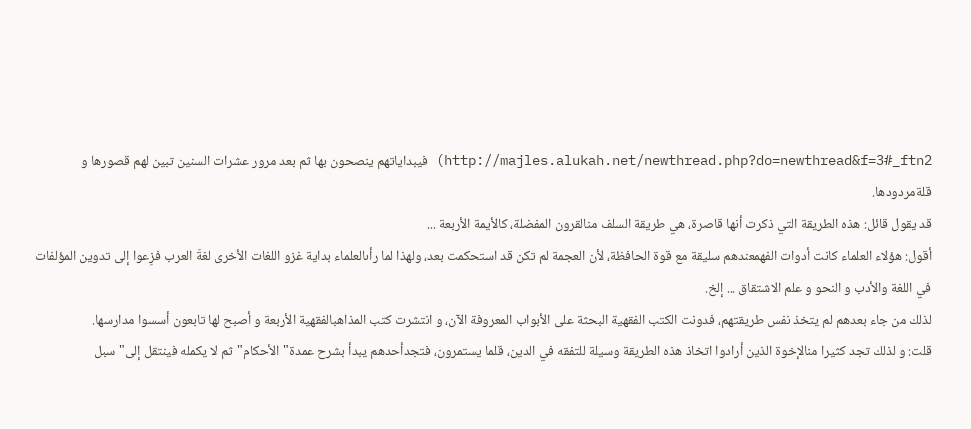http://majles.alukah.net/newthread.php?do=newthread&f=3#_ftn2) فيبداياتهم ينصحون بها ثم بعد مرور عشرات السنين تبين لهم قصورها و قلةمردودها.
قد يقول قائل: هذه الطريقة التي ذكرت أنها قاصرة، هي طريقة السلف منالقرون المفضلة، كالأيمة الأربعة ...
أقول: هؤلاء العلماء كانت أدوات الفهمعندهم سليقة مع قوة الحافظة، لأن العجمة لم تكن قد استحكمت بعد، ولهذا لما رأىالعلماء بداية غزو اللغات الأخرى لغةَ العرب فزِعوا إلى تدوين المؤلفات في اللغة والأدب و النحو و علم الاشتقاق ... إلخ.
لذلك من جاء بعدهم لم يتخذ نفس طريقتهم، فدونت الكتب الفقهية البحثة على الأبواب المعروفة الآن، و انتشرت كتب المذاهبالفقهية الأربعة و أصبح لها تابعون أسسوا مدارسها.
قلت: و لذلك تجد كثيرا منالإخوة الذين أرادوا اتخاذ هذه الطريقة وسيلة للتفقه في الدين، قلما يستمرون، فتجدأحدهم يبدأ بشرح عمدة"الأحكام"ثم لا يكمله فينتقل إلى"سبل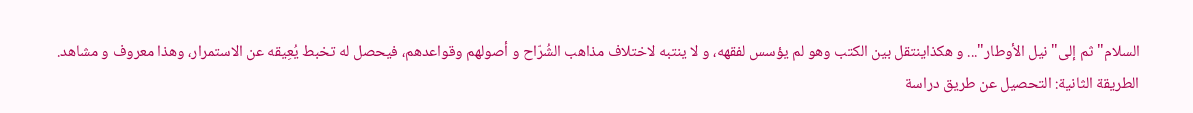السلام"ثم إلى"نيل الأوطار"... و هكذاينتقل بين الكتب وهو لم يؤسس لفقهه، و لا ينتبه لاختلاف مذاهب الشُرّاح و أصولهم وقواعدهم، فيحصل له تخبط يُعِيقه عن الاستمرار، وهذا معروف و مشاهد.
الطريقة الثانية: التحصيل عن طريق دراسة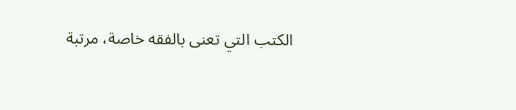الكتب التي تعنى بالفقه خاصة، مرتبة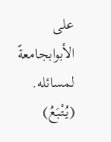على الأبوابجامعةً لمسائله.
(يُتْبَعُ)